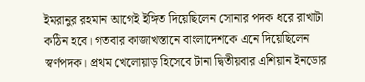ইমরানুর রহমান আগেই ইঙ্গিত দিয়েছিলেন সোনার পদক ধরে রাখাটা কঠিন হবে। গতবার কাজাখস্তানে বাংলাদেশকে এনে দিয়েছিলেন স্বর্ণপদক। প্রথম খেলোয়াড় হিসেবে টানা দ্বিতীয়বার এশিয়ান ইনডোর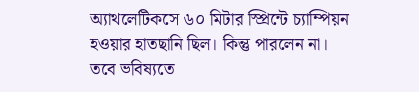অ্যাথলেটিকসে ৬০ মিটার স্প্রিন্টে চ্যাম্পিয়ন হওয়ার হাতছানি ছিল। কিন্তু পারলেন না। তবে ভবিষ্যতে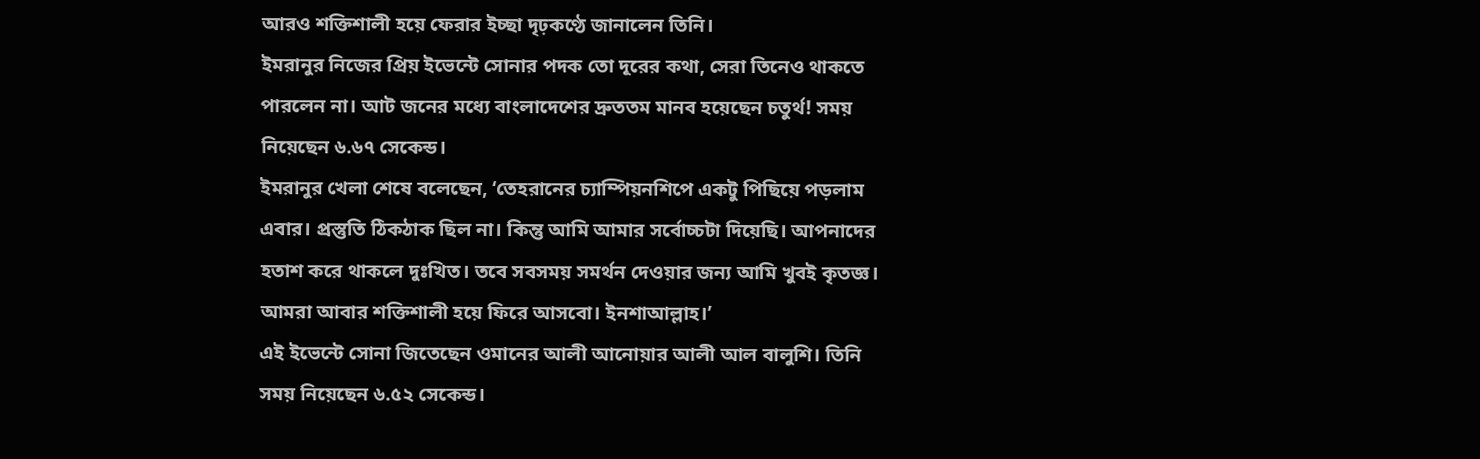আরও শক্তিশালী হয়ে ফেরার ইচ্ছা দৃঢ়কণ্ঠে জানালেন তিনি।
ইমরানুর নিজের প্রিয় ইভেন্টে সোনার পদক তো দূরের কথা, সেরা তিনেও থাকতে পারলেন না। আট জনের মধ্যে বাংলাদেশের দ্রুততম মানব হয়েছেন চতুর্থ! সময় নিয়েছেন ৬.৬৭ সেকেন্ড।
ইমরানুর খেলা শেষে বলেছেন, ‘তেহরানের চ্যাম্পিয়নশিপে একটু পিছিয়ে পড়লাম এবার। প্রস্তুতি ঠিকঠাক ছিল না। কিন্তু আমি আমার সর্বোচ্চটা দিয়েছি। আপনাদের হতাশ করে থাকলে দুঃখিত। তবে সবসময় সমর্থন দেওয়ার জন্য আমি খুবই কৃতজ্ঞ। আমরা আবার শক্তিশালী হয়ে ফিরে আসবো। ইনশাআল্লাহ।’
এই ইভেন্টে সোনা জিতেছেন ওমানের আলী আনোয়ার আলী আল বালুশি। তিনি সময় নিয়েছেন ৬.৫২ সেকেন্ড।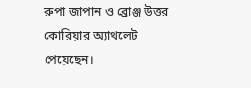রুপা জাপান ও ব্রোঞ্জ উত্তর কোরিয়ার অ্যাথলেট পেয়েছেন।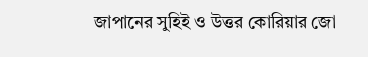জাপানের সুহিই ও উত্তর কোরিয়ার জো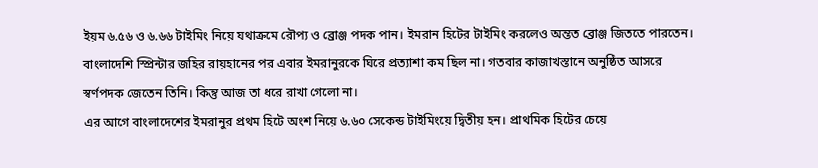ইয়ম ৬.৫৬ ও ৬.৬৬ টাইমিং নিয়ে যথাক্রমে রৌপ্য ও ব্রোঞ্জ পদক পান। ইমরান হিটের টাইমিং করলেও অন্তত ব্রোঞ্জ জিততে পারতেন।
বাংলাদেশি স্প্রিন্টার জহির রায়হানের পর এবার ইমরানুরকে ঘিরে প্রত্যাশা কম ছিল না। গতবার কাজাখস্তানে অনুষ্ঠিত আসরে স্বর্ণপদক জেতেন তিনি। কিন্তু আজ তা ধরে রাখা গেলো না।
এর আগে বাংলাদেশের ইমরানুর প্রথম হিটে অংশ নিয়ে ৬.৬০ সেকেন্ড টাইমিংয়ে দ্বিতীয় হন। প্রাথমিক হিটের চেয়ে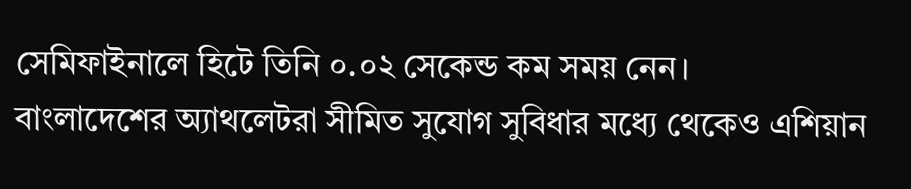সেমিফাইনালে হিটে তিনি ০.০২ সেকেন্ড কম সময় নেন।
বাংলাদেশের অ্যাথলেটরা সীমিত সুযোগ সুবিধার মধ্যে থেকেও এশিয়ান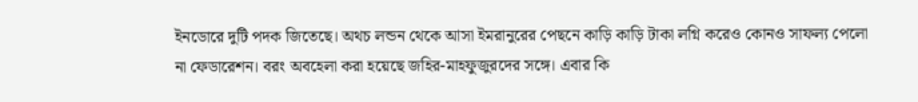ইনডোরে দুটি পদক জিতেছে। অথচ লন্ডন থেকে আসা ইমরানুরের পেছনে কাড়ি কাড়ি টাকা লগ্নি করেও কোনও সাফল্য পেলো না ফেডারেশন। বরং অবহেলা করা হয়েছে জহির-মাহফুজুরদের সঙ্গে। এবার কি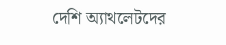দেশি অ্যাথলেটদের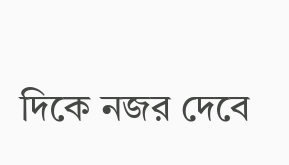দিকে নজর দেবে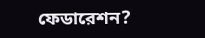ফেডারেশন?